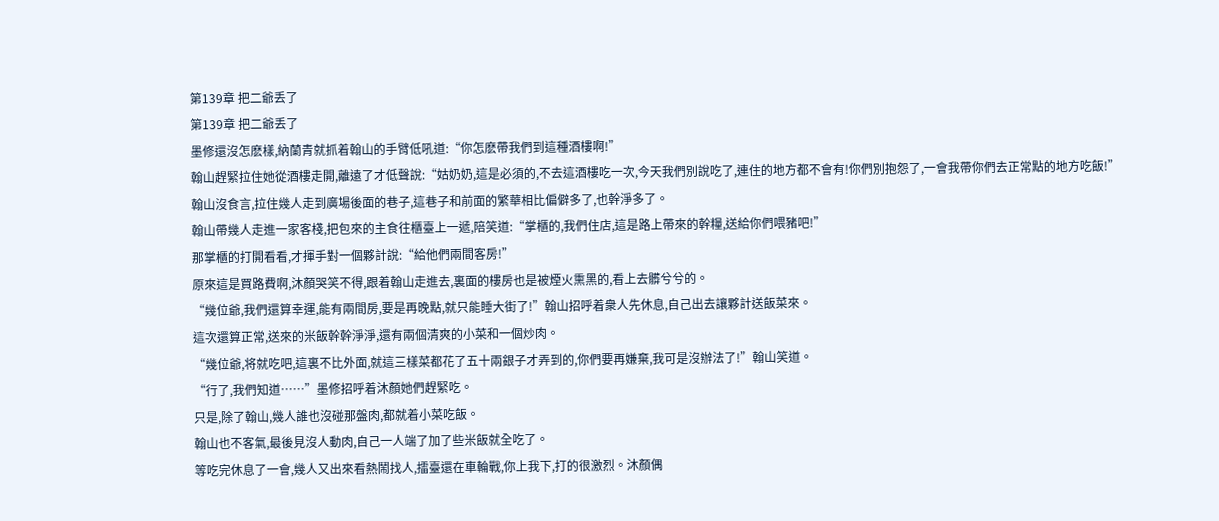第139章 把二爺丢了
第139章 把二爺丢了
墨修還沒怎麽樣,納蘭青就抓着翰山的手臂低吼道:“你怎麽帶我們到這種酒樓啊!”
翰山趕緊拉住她從酒樓走開,離遠了才低聲說:“姑奶奶,這是必須的,不去這酒樓吃一次,今天我們別說吃了,連住的地方都不會有!你們別抱怨了,一會我帶你們去正常點的地方吃飯!”
翰山沒食言,拉住幾人走到廣場後面的巷子,這巷子和前面的繁華相比偏僻多了,也幹淨多了。
翰山帶幾人走進一家客棧,把包來的主食往櫃臺上一遞,陪笑道:“掌櫃的,我們住店,這是路上帶來的幹糧,送給你們喂豬吧!”
那掌櫃的打開看看,才揮手對一個夥計說:“給他們兩間客房!”
原來這是買路費啊,沐顏哭笑不得,跟着翰山走進去,裏面的樓房也是被煙火熏黑的,看上去髒兮兮的。
“幾位爺,我們還算幸運,能有兩間房,要是再晚點,就只能睡大街了!”翰山招呼着衆人先休息,自己出去讓夥計送飯菜來。
這次還算正常,送來的米飯幹幹淨淨,還有兩個清爽的小菜和一個炒肉。
“幾位爺,将就吃吧,這裏不比外面,就這三樣菜都花了五十兩銀子才弄到的,你們要再嫌棄,我可是沒辦法了!”翰山笑道。
“行了,我們知道……”墨修招呼着沐顏她們趕緊吃。
只是,除了翰山,幾人誰也沒碰那盤肉,都就着小菜吃飯。
翰山也不客氣,最後見沒人動肉,自己一人端了加了些米飯就全吃了。
等吃完休息了一會,幾人又出來看熱鬧找人,擂臺還在車輪戰,你上我下,打的很激烈。沐顏偶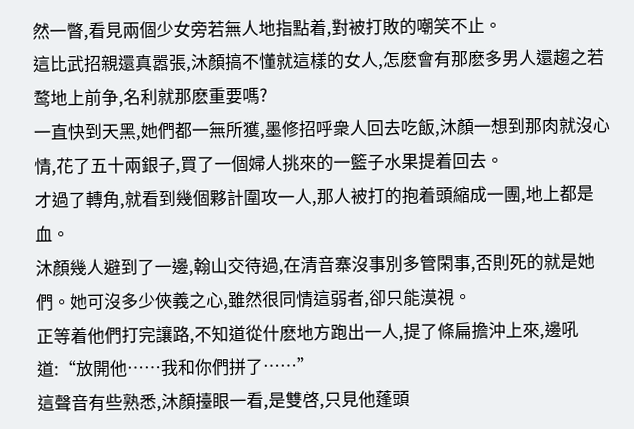然一瞥,看見兩個少女旁若無人地指點着,對被打敗的嘲笑不止。
這比武招親還真嚣張,沐顏搞不懂就這樣的女人,怎麽會有那麽多男人還趨之若鹜地上前争,名利就那麽重要嗎?
一直快到天黑,她們都一無所獲,墨修招呼衆人回去吃飯,沐顏一想到那肉就沒心情,花了五十兩銀子,買了一個婦人挑來的一籃子水果提着回去。
才過了轉角,就看到幾個夥計圍攻一人,那人被打的抱着頭縮成一團,地上都是血。
沐顏幾人避到了一邊,翰山交待過,在清音寨沒事別多管閑事,否則死的就是她們。她可沒多少俠義之心,雖然很同情這弱者,卻只能漠視。
正等着他們打完讓路,不知道從什麽地方跑出一人,提了條扁擔沖上來,邊吼道:“放開他……我和你們拼了……”
這聲音有些熟悉,沐顏擡眼一看,是雙啓,只見他蓬頭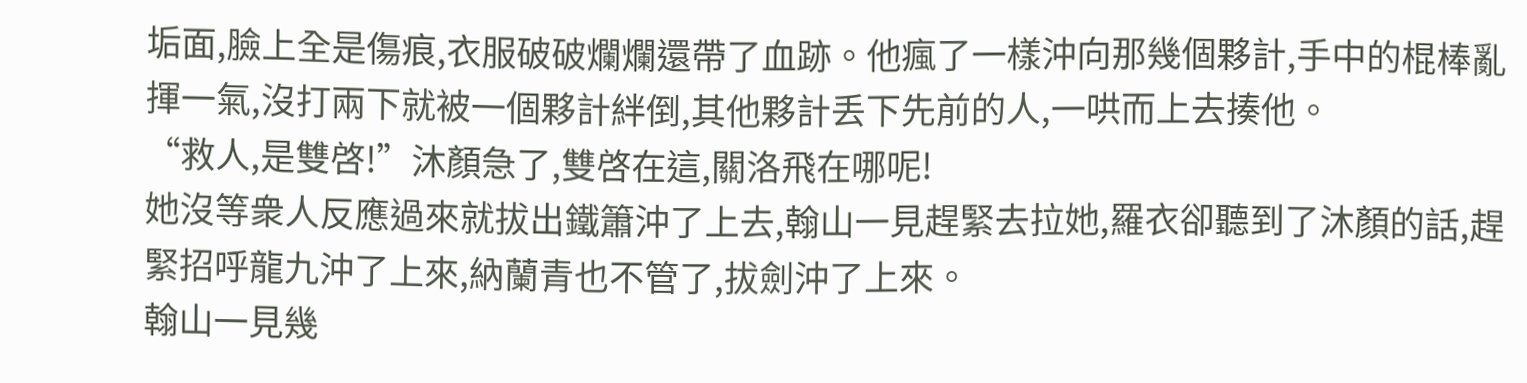垢面,臉上全是傷痕,衣服破破爛爛還帶了血跡。他瘋了一樣沖向那幾個夥計,手中的棍棒亂揮一氣,沒打兩下就被一個夥計絆倒,其他夥計丢下先前的人,一哄而上去揍他。
“救人,是雙啓!”沐顏急了,雙啓在這,關洛飛在哪呢!
她沒等衆人反應過來就拔出鐵簫沖了上去,翰山一見趕緊去拉她,羅衣卻聽到了沐顏的話,趕緊招呼龍九沖了上來,納蘭青也不管了,拔劍沖了上來。
翰山一見幾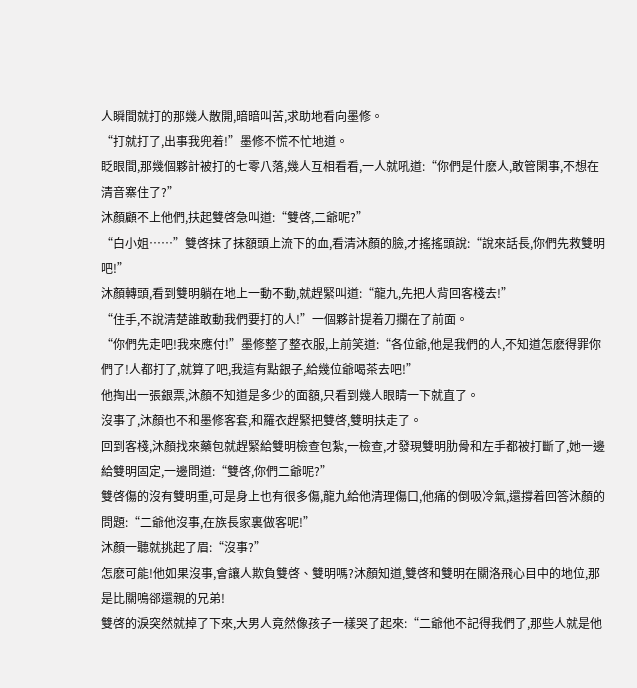人瞬間就打的那幾人散開,暗暗叫苦,求助地看向墨修。
“打就打了,出事我兜着!”墨修不慌不忙地道。
眨眼間,那幾個夥計被打的七零八落,幾人互相看看,一人就吼道:“你們是什麽人,敢管閑事,不想在清音寨住了?”
沐顏顧不上他們,扶起雙啓急叫道:“雙啓,二爺呢?”
“白小姐……”雙啓抹了抹額頭上流下的血,看清沐顏的臉,才搖搖頭說:“說來話長,你們先救雙明吧!”
沐顏轉頭,看到雙明躺在地上一動不動,就趕緊叫道:“龍九,先把人背回客棧去!”
“住手,不說清楚誰敢動我們要打的人!”一個夥計提着刀攔在了前面。
“你們先走吧!我來應付!”墨修整了整衣服,上前笑道:“各位爺,他是我們的人,不知道怎麽得罪你們了!人都打了,就算了吧,我這有點銀子,給幾位爺喝茶去吧!”
他掏出一張銀票,沐顏不知道是多少的面額,只看到幾人眼睛一下就直了。
沒事了,沐顏也不和墨修客套,和羅衣趕緊把雙啓,雙明扶走了。
回到客棧,沐顏找來藥包就趕緊給雙明檢查包紮,一檢查,才發現雙明肋骨和左手都被打斷了,她一邊給雙明固定,一邊問道:“雙啓,你們二爺呢?”
雙啓傷的沒有雙明重,可是身上也有很多傷,龍九給他清理傷口,他痛的倒吸冷氣,還撐着回答沐顏的問題:“二爺他沒事,在族長家裏做客呢!”
沐顏一聽就挑起了眉:“沒事?”
怎麽可能!他如果沒事,會讓人欺負雙啓、雙明嗎?沐顏知道,雙啓和雙明在關洛飛心目中的地位,那是比關鳴郤還親的兄弟!
雙啓的淚突然就掉了下來,大男人竟然像孩子一樣哭了起來:“二爺他不記得我們了,那些人就是他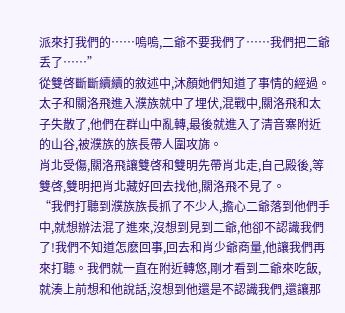派來打我們的……嗚嗚,二爺不要我們了……我們把二爺丢了……”
從雙啓斷斷續續的敘述中,沐顏她們知道了事情的經過。太子和關洛飛進入濮族就中了埋伏,混戰中,關洛飛和太子失散了,他們在群山中亂轉,最後就進入了清音寨附近的山谷,被濮族的族長帶人圍攻旆。
肖北受傷,關洛飛讓雙啓和雙明先帶肖北走,自己殿後,等雙啓,雙明把肖北藏好回去找他,關洛飛不見了。
“我們打聽到濮族族長抓了不少人,擔心二爺落到他們手中,就想辦法混了進來,沒想到見到二爺,他卻不認識我們了!我們不知道怎麽回事,回去和肖少爺商量,他讓我們再來打聽。我們就一直在附近轉悠,剛才看到二爺來吃飯,就湊上前想和他說話,沒想到他還是不認識我們,還讓那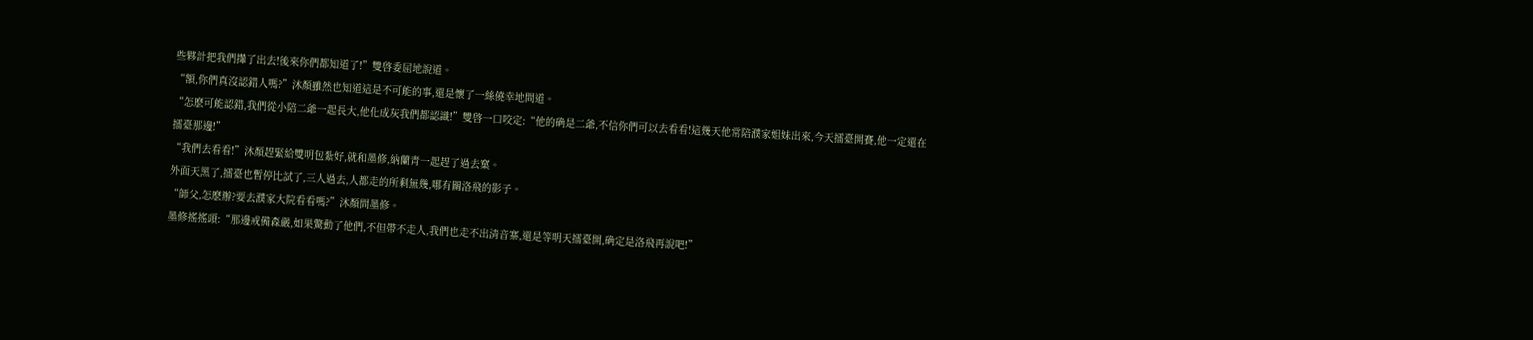些夥計把我們攆了出去!後來你們都知道了!”雙啓委屈地說道。
“額,你們真沒認錯人嗎?”沐顏雖然也知道這是不可能的事,還是懷了一絲僥幸地問道。
“怎麽可能認錯,我們從小陪二爺一起長大,他化成灰我們都認識!”雙啓一口咬定:“他的确是二爺,不信你們可以去看看!這幾天他常陪濮家姐妹出來,今天擂臺開賽,他一定還在擂臺那邊!”
“我們去看看!”沐顏趕緊給雙明包紮好,就和墨修,納蘭青一起趕了過去窠。
外面天黑了,擂臺也暫停比試了,三人過去,人都走的所剩無幾,哪有關洛飛的影子。
“師父,怎麽辦?要去濮家大院看看嗎?”沐顏問墨修。
墨修搖搖頭:“那邊戒備森嚴,如果驚動了他們,不但帶不走人,我們也走不出清音寨,還是等明天擂臺開,确定是洛飛再說吧!”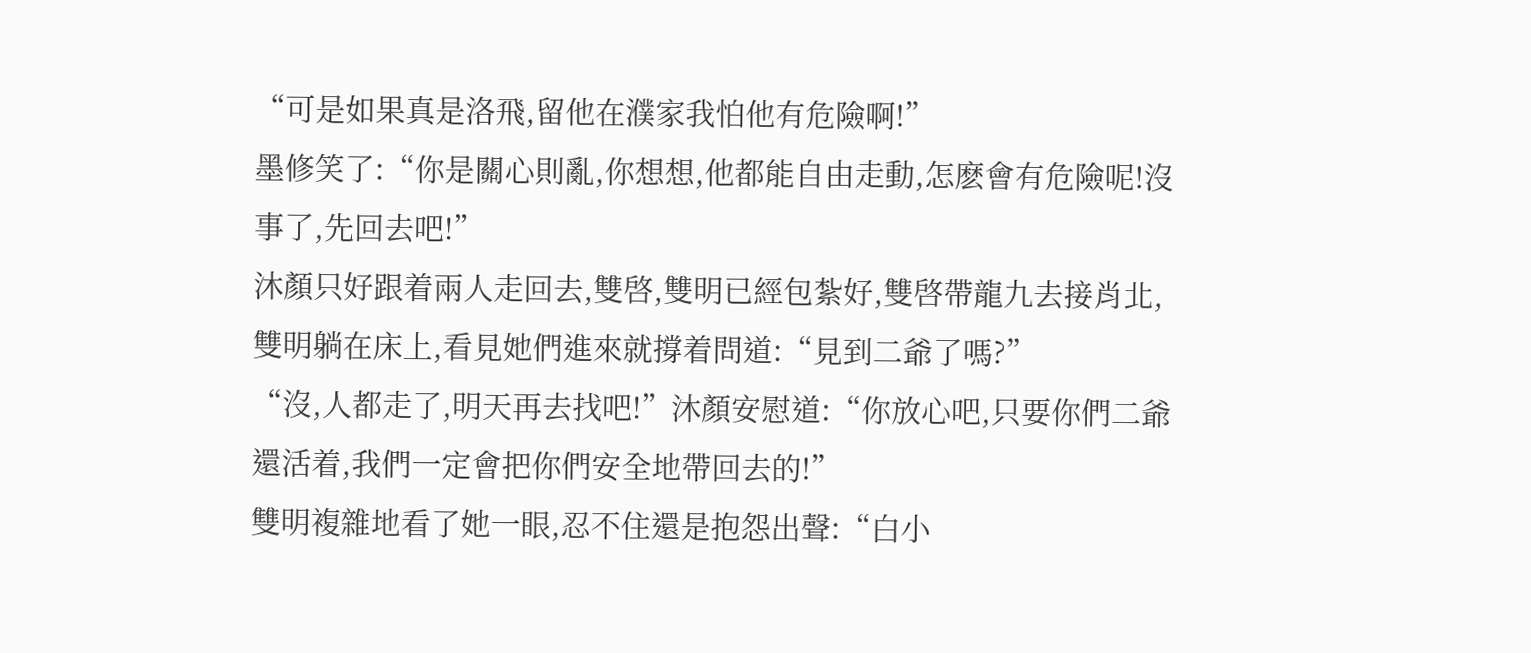“可是如果真是洛飛,留他在濮家我怕他有危險啊!”
墨修笑了:“你是關心則亂,你想想,他都能自由走動,怎麽會有危險呢!沒事了,先回去吧!”
沐顏只好跟着兩人走回去,雙啓,雙明已經包紮好,雙啓帶龍九去接肖北,雙明躺在床上,看見她們進來就撐着問道:“見到二爺了嗎?”
“沒,人都走了,明天再去找吧!”沐顏安慰道:“你放心吧,只要你們二爺還活着,我們一定會把你們安全地帶回去的!”
雙明複雜地看了她一眼,忍不住還是抱怨出聲:“白小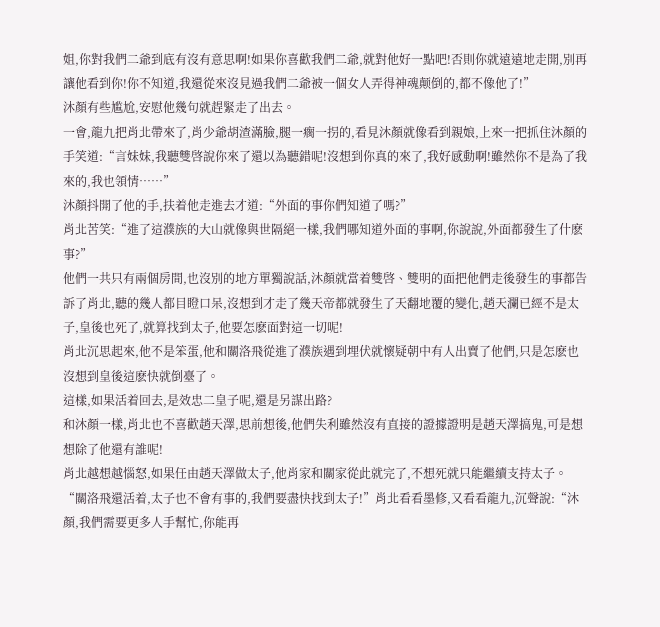姐,你對我們二爺到底有沒有意思啊!如果你喜歡我們二爺,就對他好一點吧!否則你就遠遠地走開,別再讓他看到你!你不知道,我還從來沒見過我們二爺被一個女人弄得神魂颠倒的,都不像他了!”
沐顏有些尴尬,安慰他幾句就趕緊走了出去。
一會,龍九把肖北帶來了,肖少爺胡渣滿臉,腿一瘸一拐的,看見沐顏就像看到親娘,上來一把抓住沐顏的手笑道:“言妹妹,我聽雙啓說你來了還以為聽錯呢!沒想到你真的來了,我好感動啊!雖然你不是為了我來的,我也領情……”
沐顏抖開了他的手,扶着他走進去才道:“外面的事你們知道了嗎?”
肖北苦笑:“進了這濮族的大山就像與世隔絕一樣,我們哪知道外面的事啊,你說說,外面都發生了什麽事?”
他們一共只有兩個房間,也沒別的地方單獨說話,沐顏就當着雙啓、雙明的面把他們走後發生的事都告訴了肖北,聽的幾人都目瞪口呆,沒想到才走了幾天帝都就發生了天翻地覆的變化,趙天瀾已經不是太子,皇後也死了,就算找到太子,他要怎麽面對這一切呢!
肖北沉思起來,他不是笨蛋,他和關洛飛從進了濮族遇到埋伏就懷疑朝中有人出賣了他們,只是怎麽也沒想到皇後這麽快就倒臺了。
這樣,如果活着回去,是效忠二皇子呢,還是另謀出路?
和沐顏一樣,肖北也不喜歡趙天澤,思前想後,他們失利雖然沒有直接的證據證明是趙天澤搞鬼,可是想想除了他還有誰呢!
肖北越想越惱怒,如果任由趙天澤做太子,他肖家和關家從此就完了,不想死就只能繼續支持太子。
“關洛飛還活着,太子也不會有事的,我們要盡快找到太子!”肖北看看墨修,又看看龍九,沉聲說:“沐顏,我們需要更多人手幫忙,你能再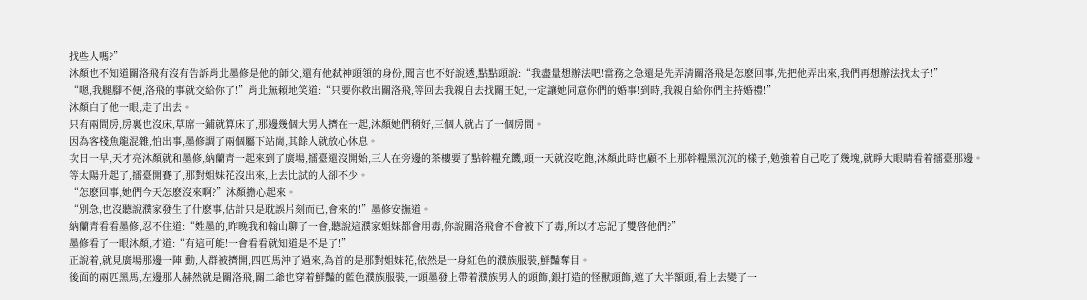找些人嗎?”
沐顏也不知道關洛飛有沒有告訴肖北墨修是他的師父,還有他弑神頭領的身份,聞言也不好說透,點點頭說:“我盡量想辦法吧!當務之急還是先弄清關洛飛是怎麽回事,先把他弄出來,我們再想辦法找太子!”
“嗯,我腿腳不便,洛飛的事就交給你了!”肖北無賴地笑道:“只要你救出關洛飛,等回去我親自去找關王妃,一定讓她同意你們的婚事!到時,我親自給你們主持婚禮!”
沐顏白了他一眼,走了出去。
只有兩間房,房裏也沒床,草席一鋪就算床了,那邊幾個大男人擠在一起,沐顏她們稍好,三個人就占了一個房間。
因為客棧魚龍混雜,怕出事,墨修調了兩個屬下站崗,其餘人就放心休息。
次日一早,天才亮沐顏就和墨修,納蘭青一起來到了廣場,擂臺還沒開始,三人在旁邊的茶樓要了點幹糧充饑,頭一天就沒吃飽,沐顏此時也顧不上那幹糧黑沉沉的樣子,勉強着自己吃了幾塊,就睜大眼睛看着擂臺那邊。
等太陽升起了,擂臺開賽了,那對姐妹花沒出來,上去比試的人卻不少。
“怎麽回事,她們今天怎麽沒來啊?”沐顏擔心起來。
“別急,也沒聽說濮家發生了什麽事,估計只是耽誤片刻而已,會來的!”墨修安撫道。
納蘭青看看墨修,忍不住道:“姓墨的,昨晚我和翰山聊了一會,聽說這濮家姐妹都會用毒,你說關洛飛會不會被下了毒,所以才忘記了雙啓他們?”
墨修看了一眼沐顏,才道:“有這可能!一會看看就知道是不是了!”
正說着,就見廣場那邊一陣 動,人群被擠開,四匹馬沖了過來,為首的是那對姐妹花,依然是一身紅色的濮族服裝,鮮豔奪目。
後面的兩匹黑馬,左邊那人赫然就是關洛飛,關二爺也穿着鮮豔的藍色濮族服裝,一頭墨發上帶着濮族男人的頭飾,銀打造的怪獸頭飾,遮了大半額頭,看上去變了一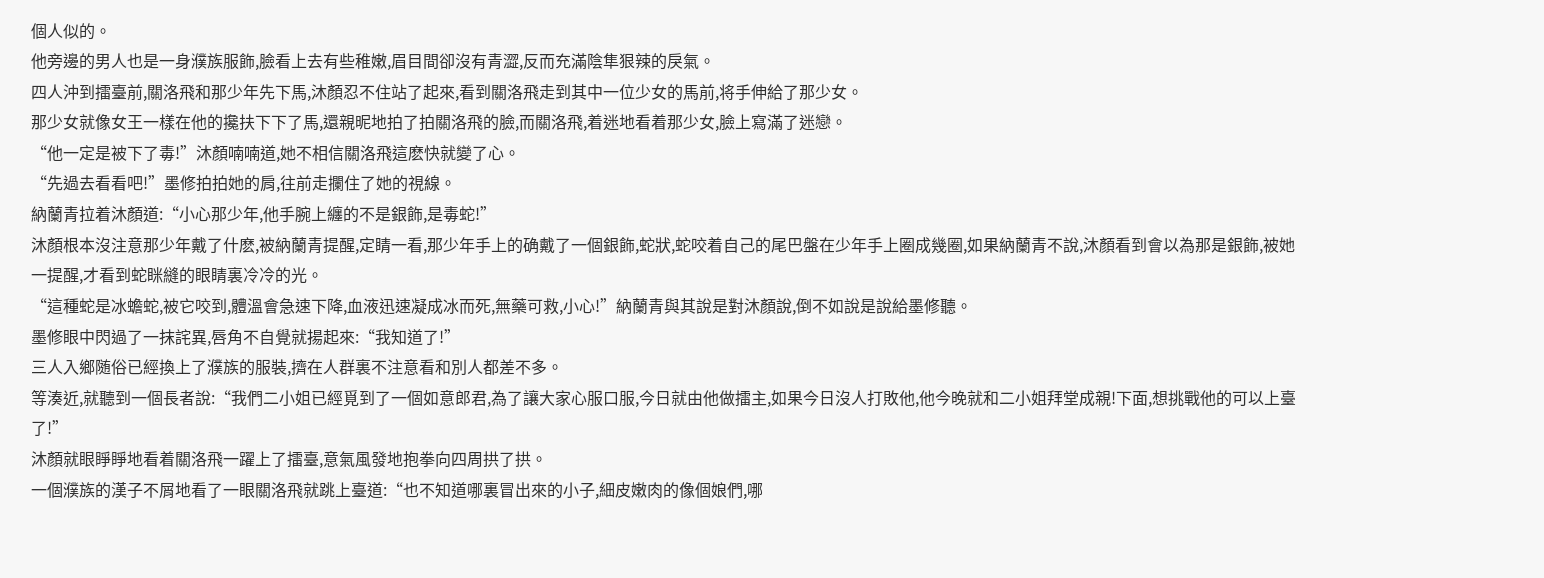個人似的。
他旁邊的男人也是一身濮族服飾,臉看上去有些稚嫩,眉目間卻沒有青澀,反而充滿陰隼狠辣的戾氣。
四人沖到擂臺前,關洛飛和那少年先下馬,沐顏忍不住站了起來,看到關洛飛走到其中一位少女的馬前,将手伸給了那少女。
那少女就像女王一樣在他的攙扶下下了馬,還親昵地拍了拍關洛飛的臉,而關洛飛,着迷地看着那少女,臉上寫滿了迷戀。
“他一定是被下了毒!”沐顏喃喃道,她不相信關洛飛這麽快就變了心。
“先過去看看吧!”墨修拍拍她的肩,往前走攔住了她的視線。
納蘭青拉着沐顏道:“小心那少年,他手腕上纏的不是銀飾,是毒蛇!”
沐顏根本沒注意那少年戴了什麽,被納蘭青提醒,定睛一看,那少年手上的确戴了一個銀飾,蛇狀,蛇咬着自己的尾巴盤在少年手上圈成幾圈,如果納蘭青不說,沐顏看到會以為那是銀飾,被她一提醒,才看到蛇眯縫的眼睛裏冷冷的光。
“這種蛇是冰蟾蛇,被它咬到,體溫會急速下降,血液迅速凝成冰而死,無藥可救,小心!”納蘭青與其說是對沐顏說,倒不如說是說給墨修聽。
墨修眼中閃過了一抹詫異,唇角不自覺就揚起來:“我知道了!”
三人入鄉随俗已經換上了濮族的服裝,擠在人群裏不注意看和別人都差不多。
等湊近,就聽到一個長者說:“我們二小姐已經覓到了一個如意郎君,為了讓大家心服口服,今日就由他做擂主,如果今日沒人打敗他,他今晚就和二小姐拜堂成親!下面,想挑戰他的可以上臺了!”
沐顏就眼睜睜地看着關洛飛一躍上了擂臺,意氣風發地抱拳向四周拱了拱。
一個濮族的漢子不屑地看了一眼關洛飛就跳上臺道:“也不知道哪裏冒出來的小子,細皮嫩肉的像個娘們,哪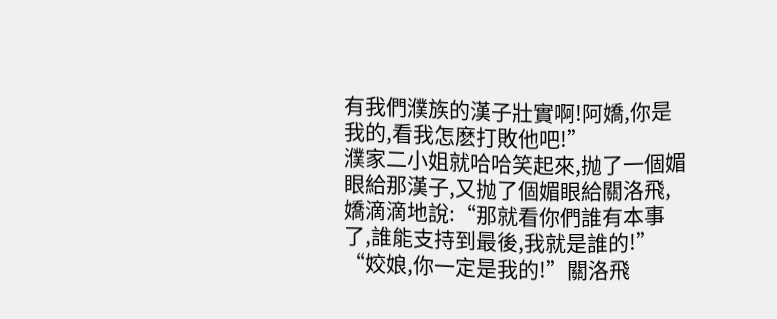有我們濮族的漢子壯實啊!阿嬌,你是我的,看我怎麽打敗他吧!”
濮家二小姐就哈哈笑起來,抛了一個媚眼給那漢子,又抛了個媚眼給關洛飛,嬌滴滴地說:“那就看你們誰有本事了,誰能支持到最後,我就是誰的!”
“姣娘,你一定是我的!”關洛飛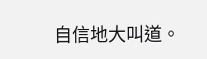自信地大叫道。